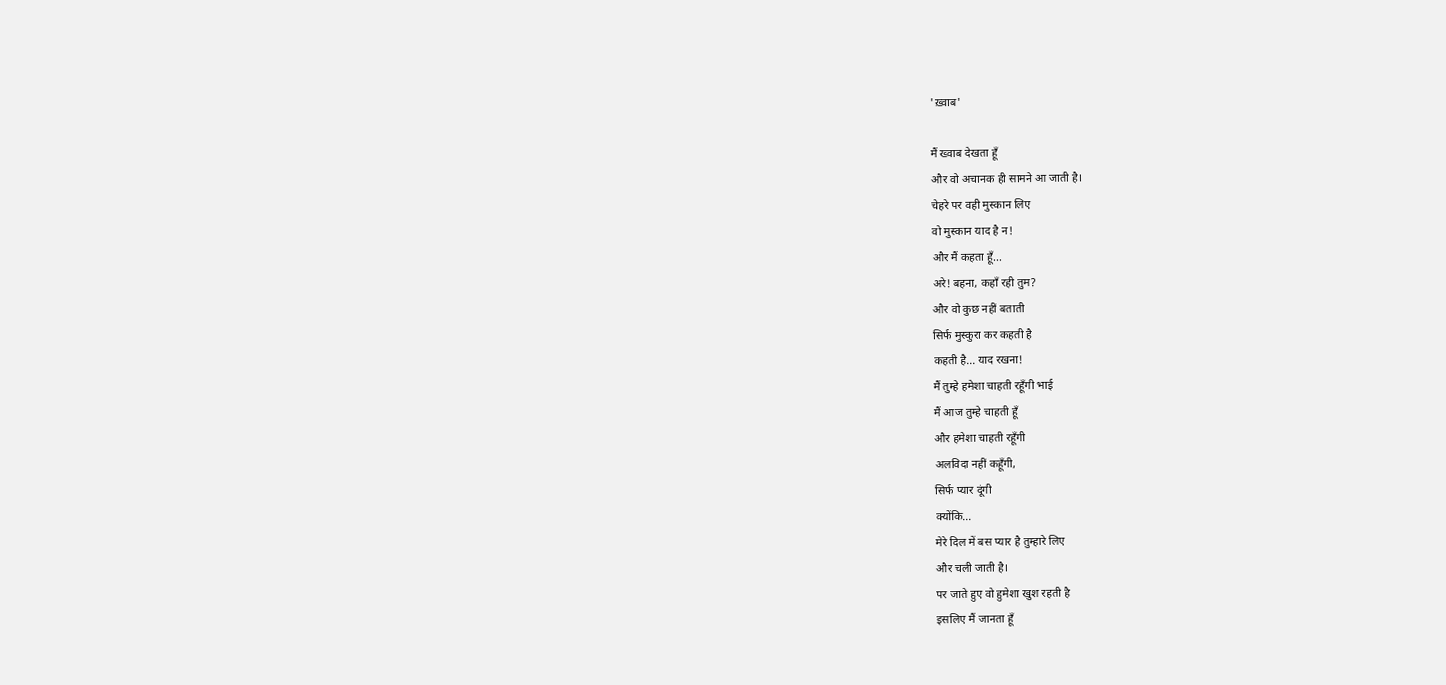'ख़्वाब'

मैं ख्वाब देखता हूँ
और वो अचानक ही सामने आ जाती है।
चेहरे पर वही मुस्कान लिए
वो मुस्कान याद है न!
और मैं कहता हूँ...
अरे! बहना, कहाँ रही तुम?
और वो कुछ नहीं बताती
सिर्फ मुस्कुरा कर कहती है
कहती है... याद रखना!
मैं तुम्हे हमेशा चाहती रहूँगी भाई
मैं आज तुम्हे चाहती हूँ
और हमेशा चाहती रहूँगी
अलविदा नहीं कहूँगी,
सिर्फ प्यार दूंगी
क्योंकि...
मेरे दिल में बस प्यार है तुम्हारे लिए
और चली जाती है।
पर जाते हुए वो हुमेशा खुश रहती है
इसलिए मैं जानता हूँ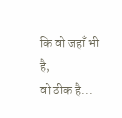कि वो जहाँ भी है,
वो ठीक है...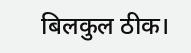बिलकुल ठीक।